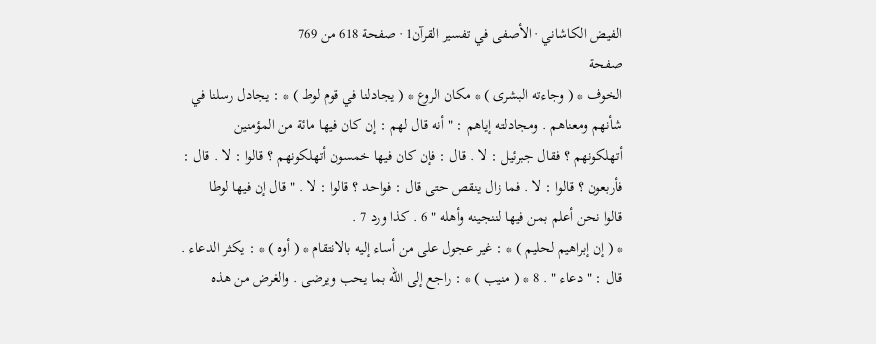الفيض الكاشاني · الأصفى في تفسير القرآن1 · صفحة 618 من 769
صفحة
الخوف * ( وجاءته البشرى ) * مكان الروع * ( يجادلنا في قوم لوط ) * : يجادل رسلنا في
شأنهم ومعناهم . ومجادلته إياهم : " أنه قال لهم : إن كان فيها مائة من المؤمنين
أتهلكونهم ؟ فقال جبرئيل : لا . قال : فإن كان فيها خمسون أتهلكونهم ؟ قالوا : لا . قال :
فأربعون ؟ قالوا : لا . فما زال ينقص حتى قال : فواحد ؟ قالوا : لا . " قال إن فيها لوطا
قالوا نحن أعلم بمن فيها لننجينه وأهله " 6 . كذا ورد 7 .
* ( إن إبراهيم لحليم ) * : غير عجول على من أساء إليه بالانتقام * ( أوه ) * : يكثر الدعاء .
قال : " دعاء " . 8 * ( منيب ) * : راجع إلى الله بما يحب ويرضى . والغرض من هذه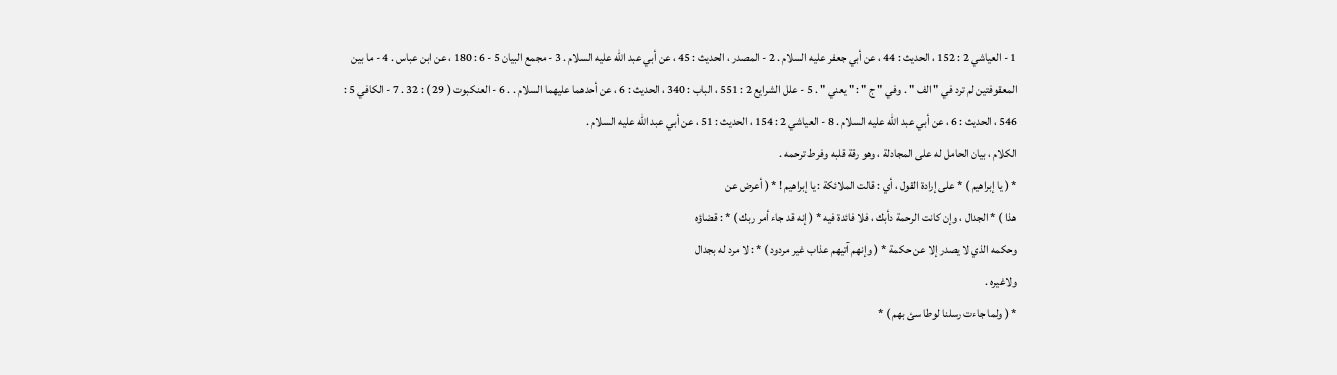1 - العياشي 2 : 152 ، الحديث : 44 ، عن أبي جعفر عليه السلام . 2 - المصدر ، الحديث : 45 ، عن أبي عبد الله عليه السلام . 3 - مجمع البيان 5 - 6 : 180 ، عن ابن عباس . 4 - ما بين المعقوفتين لم ترد في " الف " . وفي " ج " : " يعني " . 5 - علل الشرايع 2 : 551 ، الباب : 340 ، الحديث : 6 ، عن أحدهما عليهما السلام . . 6 - العنكبوت ( 29 ) : 32 . 7 - الكافي 5 : 546 ، الحديث : 6 ، عن أبي عبد الله عليه السلام . 8 - العياشي 2 : 154 ، الحديث : 51 ، عن أبي عبد الله عليه السلام .
الكلام ، بيان الحامل له على المجادلة ، وهو رقة قلبه وفرط ترحمه .
* ( يا إبراهيم ) * على إرادة القول ، أي : قالت الملائكة : يا إبراهيم ! * ( أعرض عن
هذا ) * الجدال ، وإن كانت الرحمة دأبك ، فلا فائدة فيه * ( إنه قد جاء أمر ربك ) * : قضاؤه
وحكمه الذي لا يصدر إلا عن حكمة * ( وإنهم آتيهم عذاب غير مردود ) * : لا مرد له بجدال
ولاغيره .
* ( ولما جاءت رسلنا لوطا سئ بهم ) *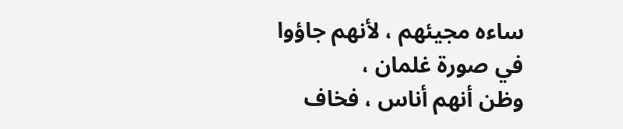ساءه مجيئهم ، لأنهم جاؤوا في صورة غلمان ،
وظن أنهم أناس ، فخاف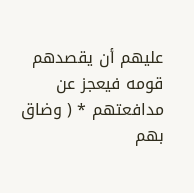عليهم أن يقصدهم قومه فيعجز عن مدافعتهم * ( وضاق بهم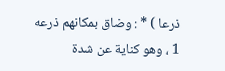ذرعا ) * : وضاق بمكانهم ذرعه 1 ، وهو كناية عن شدة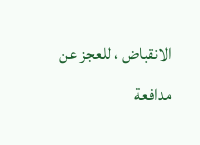الانقباض ، للعجز عن مدافعة